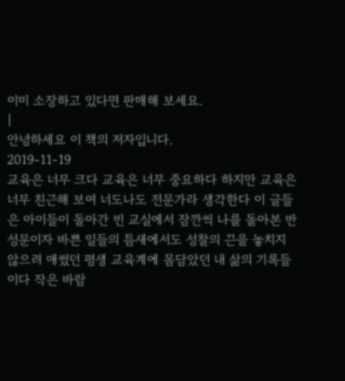이미 소장하고 있다면 판매해 보세요.
|
안녕하세요 이 책의 저자입니다.
2019-11-19
교육은 너무 크다 교육은 너무 중요하다 하지만 교육은 너무 친근해 보여 너도나도 전문가라 생각한다 이 글들은 아이들이 돌아간 빈 교실에서 잠깐씩 나를 돌아본 반성문이자 바쁜 일들의 틈새에서도 성찰의 끈을 놓치지 않으려 애썼던 평생 교육계에 몸담았던 내 삶의 기록들이다 작은 바람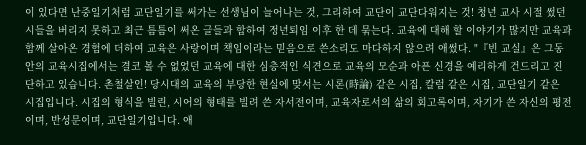이 있다면 난중일기처럼 교단일기를 써가는 선생님이 늘어나는 것, 그리하여 교단이 교단다워지는 것! 청년 교사 시절 썼던 시들을 버리지 못하고 최근 틈틈이 써온 글들과 합하여 정년퇴임 이후 한 데 묶는다. 교육에 대해 할 이야기가 많지만 교육과 함께 살아온 경험에 더하여 교육은 사랑이며 책임이라는 믿음으로 쓴소리도 마다하지 않으려 애썼다. "『빈 교실』은 그동안의 교육시집에서는 결코 볼 수 없었던 교육에 대한 심층적인 식견으로 교육의 모순과 아픈 신경을 예리하게 건드리고 진단하고 있습니다. 촌철살인! 당시대의 교육의 부당한 현실에 맞서는 시론(時論) 같은 시집, 칼럼 같은 시집, 교단일기 같은 시집입니다. 시집의 형식을 빌린, 시어의 형태를 빌려 쓴 자서전이며, 교육자로서의 삶의 회고록이며, 자기가 쓴 자신의 평전이며, 반성문이며, 교단일기입니다. 애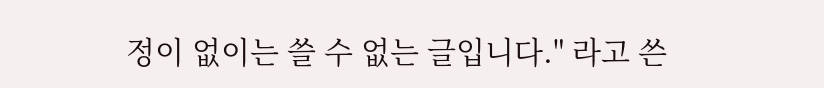정이 없이는 쓸 수 없는 글입니다." 라고 쓴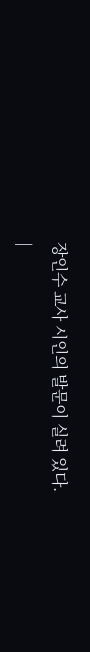장인수 교사 시인의 발문이 실려 있다.
|